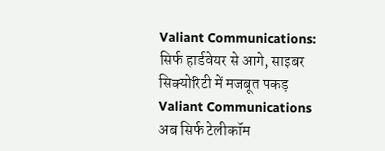Valiant Communications: सिर्फ हार्डवेयर से आगे, साइबर सिक्योरिटी में मजबूत पकड़
Valiant Communications अब सिर्फ टेलीकॉम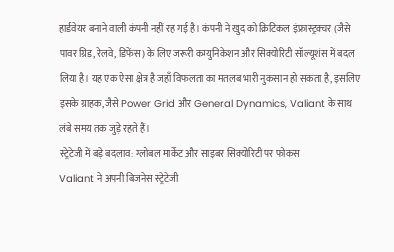हार्डवेयर बनाने वाली कंपनी नहीं रह गई है। कंपनी ने खुद को क्रिटिकल इंफ्रास्ट्रक्चर (जैसे पावर ग्रिड, रेलवे, डिफेंस) के लिए जरूरी कम्युनिकेशन और सिक्योरिटी सॉल्यूशंस में बदल लिया है। यह एक ऐसा क्षेत्र है जहाँ विफलता का मतलब भारी नुकसान हो सकता है, इसलिए इसके ग्राहक, जैसे Power Grid और General Dynamics, Valiant के साथ लंबे समय तक जुड़े रहते हैं।
स्ट्रेटेजी में बड़े बदलाव: ग्लोबल मार्केट और साइबर सिक्योरिटी पर फोकस
Valiant ने अपनी बिजनेस स्ट्रेटेजी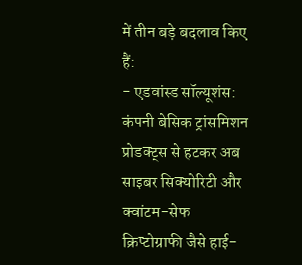में तीन बड़े बदलाव किए हैं:
- एडवांस्ड सॉल्यूशंस: कंपनी बेसिक ट्रांसमिशन प्रोडक्ट्स से हटकर अब साइबर सिक्योरिटी और क्वांटम-सेफ क्रिप्टोग्राफी जैसे हाई-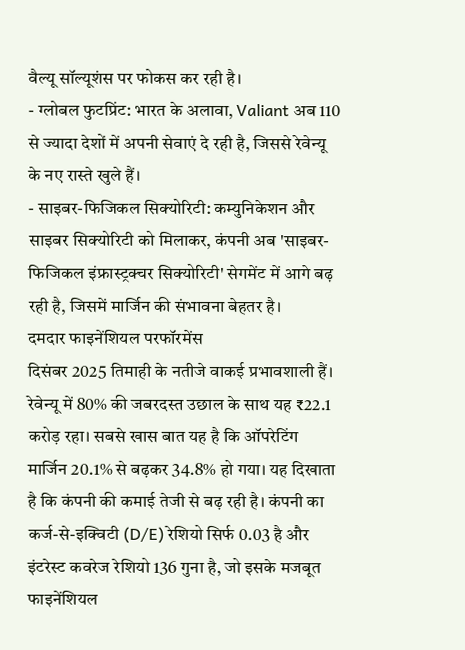वैल्यू सॉल्यूशंस पर फोकस कर रही है।
- ग्लोबल फुटप्रिंट: भारत के अलावा, Valiant अब 110 से ज्यादा देशों में अपनी सेवाएं दे रही है, जिससे रेवेन्यू के नए रास्ते खुले हैं।
- साइबर-फिजिकल सिक्योरिटी: कम्युनिकेशन और साइबर सिक्योरिटी को मिलाकर, कंपनी अब 'साइबर-फिजिकल इंफ्रास्ट्रक्चर सिक्योरिटी' सेगमेंट में आगे बढ़ रही है, जिसमें मार्जिन की संभावना बेहतर है।
दमदार फाइनेंशियल परफॉरमेंस
दिसंबर 2025 तिमाही के नतीजे वाकई प्रभावशाली हैं। रेवेन्यू में 80% की जबरदस्त उछाल के साथ यह ₹22.1 करोड़ रहा। सबसे खास बात यह है कि ऑपरेटिंग मार्जिन 20.1% से बढ़कर 34.8% हो गया। यह दिखाता है कि कंपनी की कमाई तेजी से बढ़ रही है। कंपनी का कर्ज-से-इक्विटी (D/E) रेशियो सिर्फ 0.03 है और इंटरेस्ट कवरेज रेशियो 136 गुना है, जो इसके मजबूत फाइनेंशियल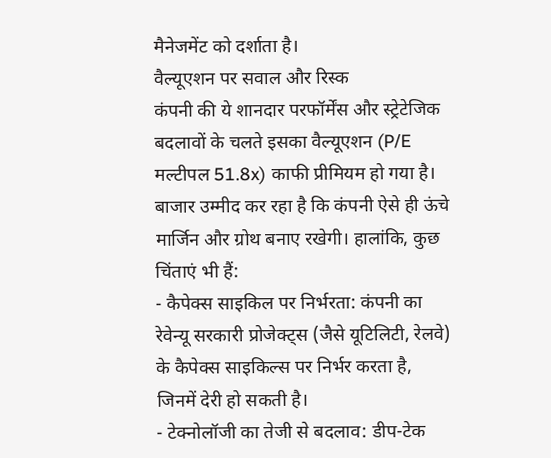मैनेजमेंट को दर्शाता है।
वैल्यूएशन पर सवाल और रिस्क
कंपनी की ये शानदार परफॉर्मेंस और स्ट्रेटेजिक बदलावों के चलते इसका वैल्यूएशन (P/E मल्टीपल 51.8x) काफी प्रीमियम हो गया है। बाजार उम्मीद कर रहा है कि कंपनी ऐसे ही ऊंचे मार्जिन और ग्रोथ बनाए रखेगी। हालांकि, कुछ चिंताएं भी हैं:
- कैपेक्स साइकिल पर निर्भरता: कंपनी का रेवेन्यू सरकारी प्रोजेक्ट्स (जैसे यूटिलिटी, रेलवे) के कैपेक्स साइकिल्स पर निर्भर करता है, जिनमें देरी हो सकती है।
- टेक्नोलॉजी का तेजी से बदलाव: डीप-टेक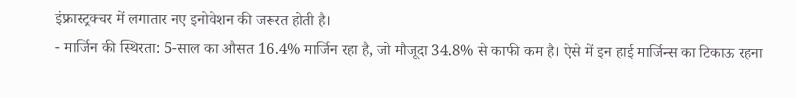इंफ्रास्ट्रक्चर में लगातार नए इनोवेशन की जरूरत होती है।
- मार्जिन की स्थिरता: 5-साल का औसत 16.4% मार्जिन रहा है, जो मौजूदा 34.8% से काफी कम है। ऐसे में इन हाई मार्जिन्स का टिकाऊ रहना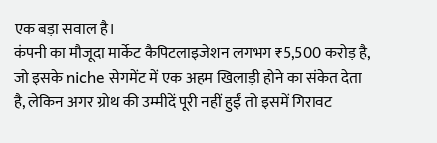एक बड़ा सवाल है।
कंपनी का मौजूदा मार्केट कैपिटलाइजेशन लगभग ₹5,500 करोड़ है, जो इसके niche सेगमेंट में एक अहम खिलाड़ी होने का संकेत देता है, लेकिन अगर ग्रोथ की उम्मीदें पूरी नहीं हुईं तो इसमें गिरावट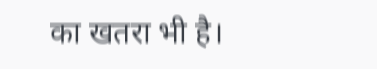का खतरा भी है।